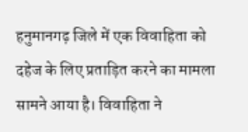हनुमानगढ़ जिले में एक विवाहिता को दहेज के लिए प्रताड़ित करने का मामला सामने आया है। विवाहिता ने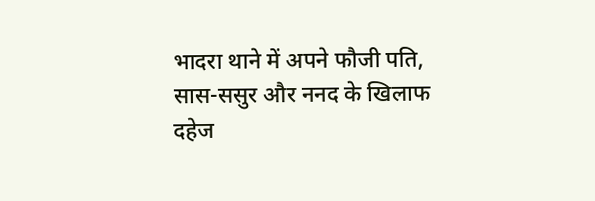भादरा थाने में अपने फौजी पति, सास-ससुर और ननद के खिलाफ दहेज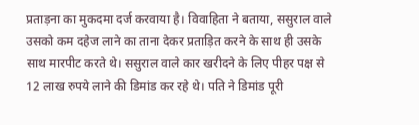प्रताड़ना का मुकदमा दर्ज करवाया है। विवाहिता ने बताया, ससुराल वाले उसको कम दहेज लाने का ताना देकर प्रताड़ित करने के साथ ही उसके साथ मारपीट करते थे। ससुराल वाले कार खरीदने के लिए पीहर पक्ष से 12 लाख रुपये लाने की डिमांड कर रहे थे। पति ने डिमांड पूरी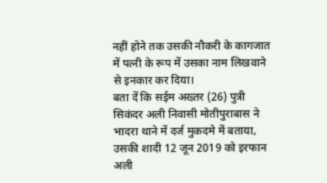नहीं होने तक उसकी नौकरी के कागजात में पत्नी के रूप में उसका नाम लिखवाने से इनकार कर दिया।
बता दें कि सईम अख्तर (26) पुत्री सिकंदर अली निवासी मोतीपुराबास ने भादरा थाने में दर्ज मुकदमे में बताया, उसकी शादी 12 जून 2019 को इरफान अली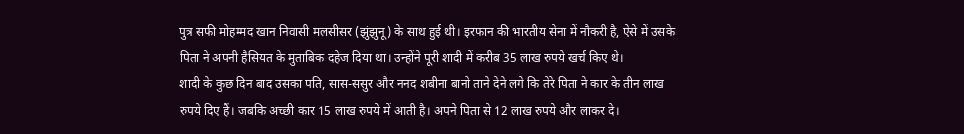पुत्र सफी मोहम्मद खान निवासी मलसीसर (झुंझुनू) के साथ हुई थी। इरफान की भारतीय सेना में नौकरी है, ऐसे में उसके पिता ने अपनी हैसियत के मुताबिक दहेज दिया था। उन्होंने पूरी शादी में करीब 35 लाख रुपये खर्च किए थे।
शादी के कुछ दिन बाद उसका पति, सास-ससुर और ननद शबीना बानो ताने देने लगे कि तेरे पिता ने कार के तीन लाख रुपये दिए हैं। जबकि अच्छी कार 15 लाख रुपये में आती है। अपने पिता से 12 लाख रुपये और लाकर दे।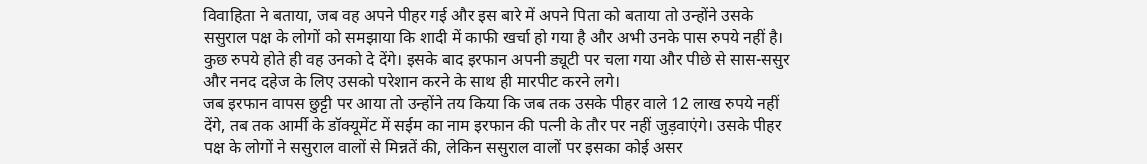विवाहिता ने बताया, जब वह अपने पीहर गई और इस बारे में अपने पिता को बताया तो उन्होंने उसके ससुराल पक्ष के लोगों को समझाया कि शादी में काफी खर्चा हो गया है और अभी उनके पास रुपये नहीं है। कुछ रुपये होते ही वह उनको दे देंगे। इसके बाद इरफान अपनी ड्यूटी पर चला गया और पीछे से सास-ससुर और ननद दहेज के लिए उसको परेशान करने के साथ ही मारपीट करने लगे।
जब इरफान वापस छुट्टी पर आया तो उन्होंने तय किया कि जब तक उसके पीहर वाले 12 लाख रुपये नहीं देंगे, तब तक आर्मी के डॉक्यूमेंट में सईम का नाम इरफान की पत्नी के तौर पर नहीं जुड़वाएंगे। उसके पीहर पक्ष के लोगों ने ससुराल वालों से मिन्नतें की, लेकिन ससुराल वालों पर इसका कोई असर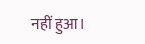नहीं हुआ।